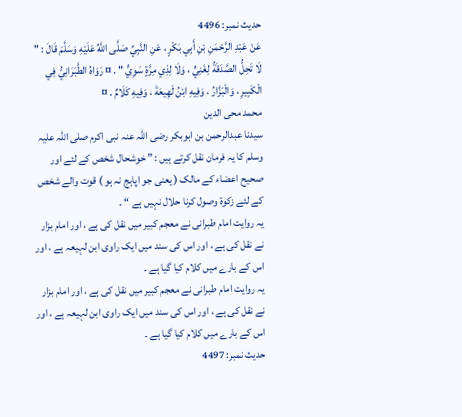حدیث نمبر: 4496
عَنْ عَبْدِ الرَّحْمَنِ بْنِ أَبِي بَكْرٍ ، عَنِ النَّبِيِّ صَلَّى اللَّهُ عَلَيْهِ وَسَلَّمَ قَالَ : " لَا تَحِلُّ الصَّدَقَةُ لِغَنِيٍّ ، وَلَا لِذِي مِرَّةٍ سَوِيٍّ " . ¤ رَوَاهُ الطَّبَرَانِيُّ فِي الْكَبِيرِ ، وَالْبَزَّارُ ، وَفِيهِ ابْنُ لَهِيعَةَ ، وَفِيهِ كَلَامٌ . ¤
محمد محی الدین
سیدنا عبدالرحمن بن ابوبکر رضی اللہ عنہ نبی اکرم صلی اللہ علیہ وسلم کا یہ فرمان نقل کرتے ہیں : ” خوشحال شخص کے لئے اور صحیح اعضاء کے مالک ( یعنی جو اپاہج نہ ہو ) قوت والے شخص کے لئے زکوۃ وصول کرنا حلال نہیں ہے “ ۔
یہ روایت امام طبرانی نے معجم کبیر میں نقل کی ہے ، اور امام بزار نے نقل کی ہے ، اور اس کی سند میں ایک راوی ابن لہیعہ ہے ، اور اس کے بارے میں کلام کیا گیا ہے ۔
یہ روایت امام طبرانی نے معجم کبیر میں نقل کی ہے ، اور امام بزار نے نقل کی ہے ، اور اس کی سند میں ایک راوی ابن لہیعہ ہے ، اور اس کے بارے میں کلام کیا گیا ہے ۔
حدیث نمبر: 4497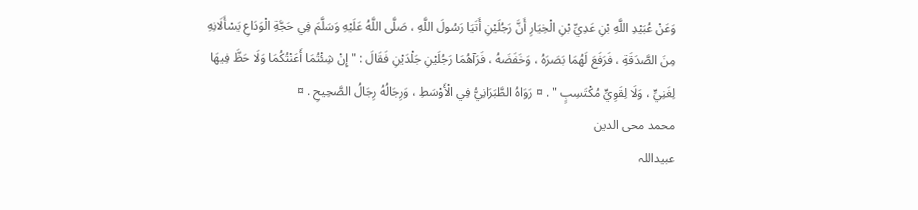وَعَنْ عُبَيْدِ اللَّهِ بْنِ عَدِيِّ بْنِ الْخِيَارِ أَنَّ رَجُلَيْنِ أَتَيَا رَسُولَ اللَّهِ ، صَلَّى اللَّهُ عَلَيْهِ وَسَلَّمَ فِي حَجَّةِ الْوَدَاعِ يَسْأَلَانِهِ مِنَ الصَّدَقَةِ ، فَرَفَعَ لَهُمَا بَصَرَهُ ، وَخَفَضَهُ ، فَرَآهُمَا رَجُلَيْنِ جَلْدَيْنِ فَقَالَ : " إِنْ شِئْتُمَا أَعَنْتُكُمَا وَلَا حَظَّ فِيهَا لِغَنِيٍّ ، وَلَا لِقَوِيٍّ مُكْتَسِبٍ " . ¤ رَوَاهُ الطَّبَرَانِيُّ فِي الْأَوْسَطِ ، وَرِجَالُهُ رِجَالُ الصَّحِيحِ . ¤
محمد محی الدین
عبیداللہ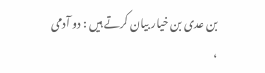بن عدی بن خیار بیان کرتے ہیں : دو آدمی ،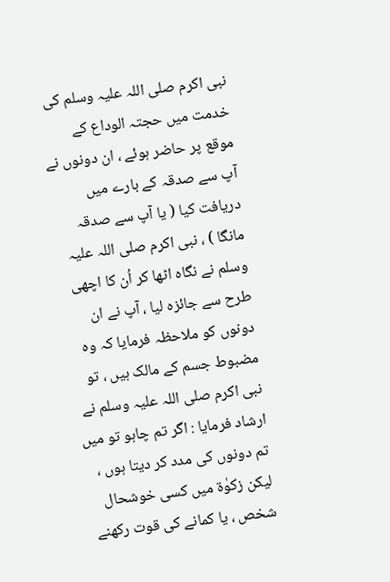نبی اکرم صلی اللہ علیہ وسلم کی خدمت میں حجتہ الوداع کے موقع پر حاضر ہوئے ، ان دونوں نے آپ سے صدقہ کے بارے میں دریافت کیا ( یا آپ سے صدقہ مانگا ) ، نبی اکرم صلی اللہ علیہ وسلم نے نگاہ اٹھا کر اُن کا اچھی طرح سے جائزہ لیا ، آپ نے ان دونوں کو ملاحظہ فرمایا کہ وہ مضبوط جسم کے مالک ہیں ، تو نبی اکرم صلی اللہ علیہ وسلم نے ارشاد فرمایا : اگر تم چاہو تو میں تم دونوں کی مدد کر دیتا ہوں ، لیکن زکوٰۃ میں کسی خوشحال شخص ، یا کمانے کی قوت رکھنے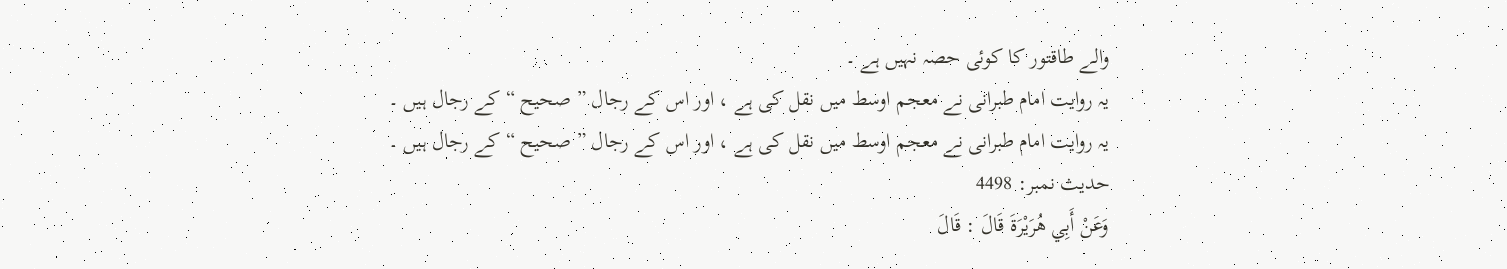والے طاقتور کا کوئی حصہ نہیں ہے ۔
یہ روایت امام طبرانی نے معجم اوسط میں نقل کی ہے ، اور اس کے رجال ” صحیح “ کے رجال ہیں ۔
یہ روایت امام طبرانی نے معجم اوسط میں نقل کی ہے ، اور اس کے رجال ” صحیح “ کے رجال ہیں ۔
حدیث نمبر: 4498
وَعَنْ أَبِي هُرَيْرَةَ قَالَ : قَالَ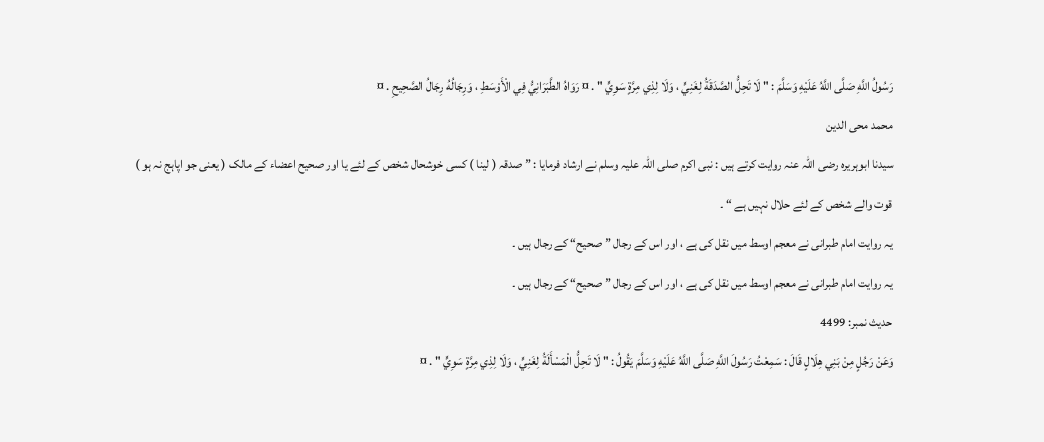رَسُولُ اللَّهِ صَلَّى اللَّهُ عَلَيْهِ وَسَلَّمَ : " لَا تَحِلُّ الصَّدَقَةُ لِغَنِيٍّ ، وَلَا لِذِي مِرَّةٍ سَوِيٍّ " . ¤ رَوَاهُ الطَّبَرَانِيُّ فِي الْأَوْسَطِ ، وَرِجَالُهُ رِجَالُ الصَّحِيحِ . ¤
محمد محی الدین
سیدنا ابوہریرہ رضی اللہ عنہ روایت کرتے ہیں : نبی اکرم صلی اللہ علیہ وسلم نے ارشاد فرمایا : ” صدقہ ( لینا ) کسی خوشحال شخص کے لئے یا اور صحیح اعضاء کے مالک ( یعنی جو اپاہج نہ ہو ) قوت والے شخص کے لئے حلال نہیں ہے “ ۔
یہ روایت امام طبرانی نے معجم اوسط میں نقل کی ہے ، اور اس کے رجال ” صحیح“ کے رجال ہیں ۔
یہ روایت امام طبرانی نے معجم اوسط میں نقل کی ہے ، اور اس کے رجال ” صحیح“ کے رجال ہیں ۔
حدیث نمبر: 4499
وَعَنْ رَجُلٍ مِنْ بَنِي هِلَالٍ قَالَ : سَمِعْتُ رَسُولَ اللَّهِ صَلَّى اللَّهُ عَلَيْهِ وَسَلَّمَ يَقُولُ : " لَا تَحِلُّ الْمَسْأَلَةُ لِغَنِيٍّ ، وَلَا لِذِي مِرَّةٍ سَوِيٍّ " . ¤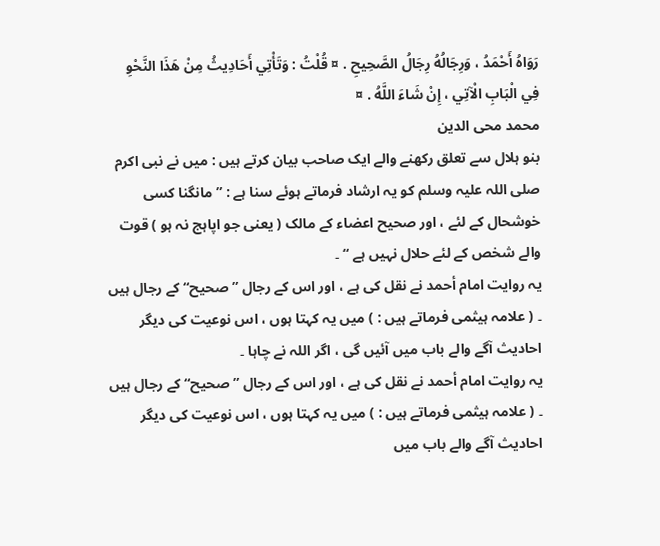رَوَاهُ أَحْمَدُ ، وَرِجَالُهُ رِجَالُ الصَّحِيحِ . ¤ قُلْتُ : وَتَأْتِي أَحَادِيثُ مِنْ هَذَا النَّحْوِ فِي الْبَابِ الْآتِي ، إِنْ شَاءَ اللَّهُ . ¤
محمد محی الدین
بنو ہلال سے تعلق رکھنے والے ایک صاحب بیان کرتے ہیں : میں نے نبی اکرم صلی اللہ علیہ وسلم کو یہ ارشاد فرماتے ہوئے سنا ہے : ” مانگنا کسی خوشحال کے لئے ، اور صحیح اعضاء کے مالک ( یعنی جو اپاہج نہ ہو ) قوت والے شخص کے لئے حلال نہیں ہے “ ۔
یہ روایت امام أحمد نے نقل کی ہے ، اور اس کے رجال ” صحیح“ کے رجال ہیں ۔ ( علامہ ہیثمی فرماتے ہیں : ) میں یہ کہتا ہوں ، اس نوعیت کی دیگر احادیث آگے والے باب میں آئیں گی ، اگر اللہ نے چاہا ۔
یہ روایت امام أحمد نے نقل کی ہے ، اور اس کے رجال ” صحیح“ کے رجال ہیں ۔ ( علامہ ہیثمی فرماتے ہیں : ) میں یہ کہتا ہوں ، اس نوعیت کی دیگر احادیث آگے والے باب میں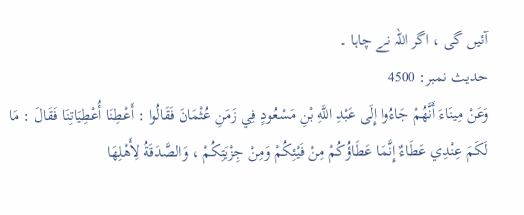آئیں گی ، اگر اللہ نے چاہا ۔
حدیث نمبر: 4500
وَعَنْ مِينَاءَ أَنَّهُمْ جَاءُوا إِلَى عَبْدِ اللَّهِ بْنِ مَسْعُودٍ فِي زَمَنِ عُثْمَانَ فَقَالُوا : أَعْطِنَا أُعْطِيَاتِنَا فَقَالَ : مَا لَكَمَ عِنْدِي عَطَاءٌ إِنَّمَا عَطَاؤُكُمْ مِنْ فَيْئِكُمْ وَمِنْ جِزْيَتِكُمْ ، وَالصَّدَقَةُ لِأَهْلِهَا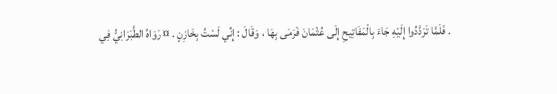. فَلَمَّا تَرَدَّدُوا إِلَيْهِ جَاءَ بِالْمَفَاتِيحِ إِلَى عُثْمَانَ فَرَمَى بِهَا ، وَقَالَ : إِنِّي لَسْتُ بِخَازِنٍ . ¤ رَوَاهُ الطَّبَرَانِيُّ فِي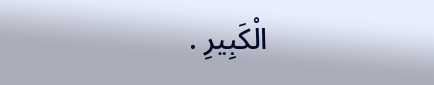الْكَبِيرِ .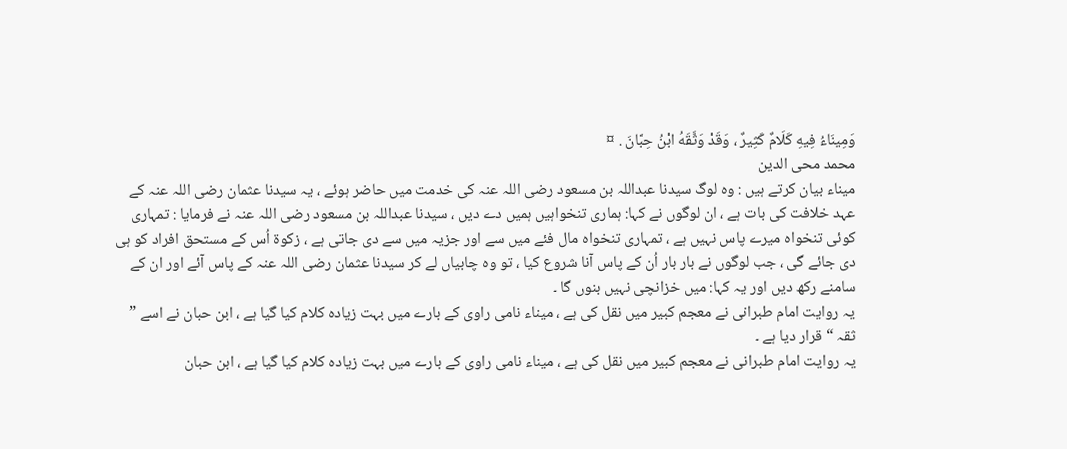وَمِينَاءُ فِيهِ كَلَامٌ كَثِيرٌ ، وَقَدْ وَثَّقَهُ ابْنُ حِبَّانَ . ¤
محمد محی الدین
میناء بیان کرتے ہیں : وہ لوگ سیدنا عبداللہ بن مسعود رضی اللہ عنہ کی خدمت میں حاضر ہوئے ، یہ سیدنا عثمان رضی اللہ عنہ کے عہد خلافت کی بات ہے ، ان لوگوں نے کہا: ہماری تنخواہیں ہمیں دے دیں ، سیدنا عبداللہ بن مسعود رضی اللہ عنہ نے فرمایا : تمہاری کوئی تنخواہ میرے پاس نہیں ہے ، تمہاری تنخواہ مال فئے میں سے اور جزیہ میں سے دی جاتی ہے ، زکوۃ اُس کے مستحق افراد کو ہی دی جائے گی ، جب لوگوں نے بار بار اُن کے پاس آنا شروع کیا ، تو وہ چابیاں لے کر سیدنا عثمان رضی اللہ عنہ کے پاس آئے اور ان کے سامنے رکھ دیں اور یہ کہا: میں خزانچی نہیں بنوں گا ۔
یہ روایت امام طبرانی نے معجم کبیر میں نقل کی ہے ، میناء نامی راوی کے بارے میں بہت زیادہ کلام کیا گیا ہے ، ابن حبان نے اسے ” ثقہ “ قرار دیا ہے ۔
یہ روایت امام طبرانی نے معجم کبیر میں نقل کی ہے ، میناء نامی راوی کے بارے میں بہت زیادہ کلام کیا گیا ہے ، ابن حبان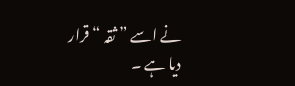نے اسے ” ثقہ “ قرار دیا ہے ۔